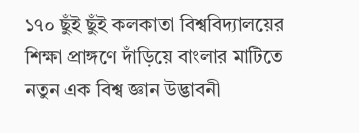১৭০ ছুঁই ছুঁই কলকাতা বিশ্ববিদ্যালয়ের শিক্ষা প্রাঙ্গণে দাঁড়িয়ে বাংলার মাটিতে নতুন এক বিশ্ব জ্ঞান উদ্ভাবনী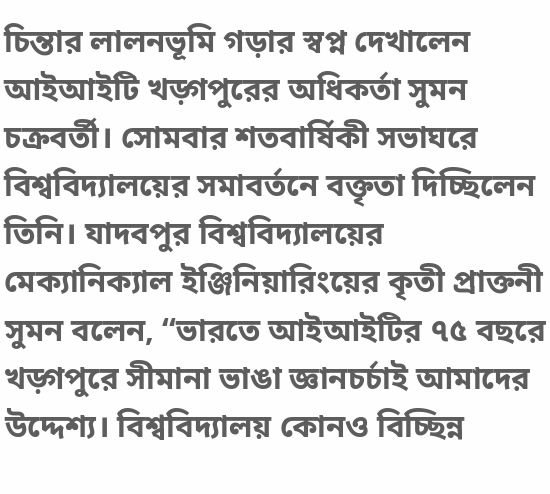চিন্তার লালনভূমি গড়ার স্বপ্ন দেখালেন আইআইটি খড়্গপুরের অধিকর্তা সুমন চক্রবর্তী। সোমবার শতবার্ষিকী সভাঘরে বিশ্ববিদ্যালয়ের সমাবর্তনে বক্তৃতা দিচ্ছিলেন তিনি। যাদবপুর বিশ্ববিদ্যালয়ের মেক্যানিক্যাল ইঞ্জিনিয়ারিংয়ের কৃতী প্রাক্তনী সুমন বলেন, “ভারতে আইআইটির ৭৫ বছরে খড়্গপুরে সীমানা ভাঙা জ্ঞানচর্চাই আমাদের উদ্দেশ্য। বিশ্ববিদ্যালয় কোনও বিচ্ছিন্ন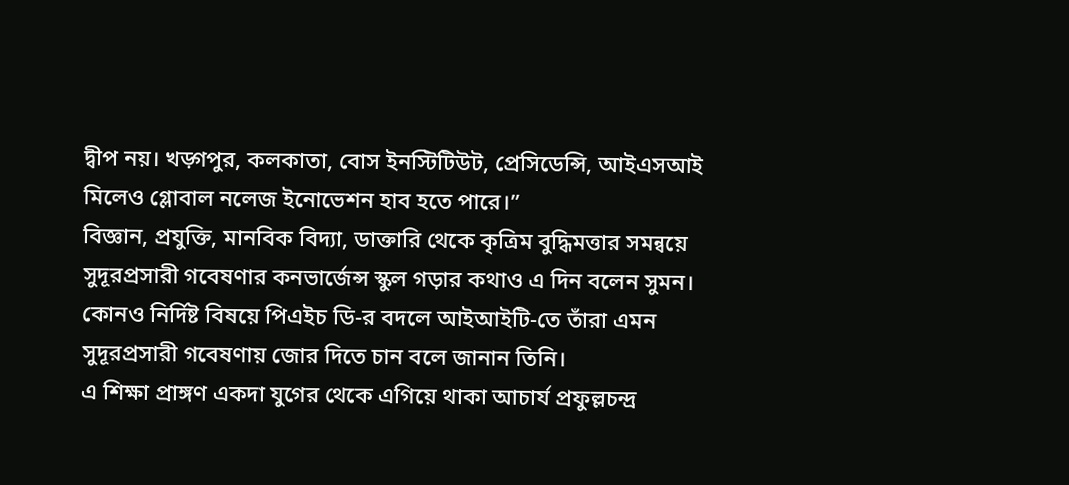দ্বীপ নয়। খড়্গপুর, কলকাতা, বোস ইনস্টিটিউট, প্রেসিডেন্সি, আইএসআই মিলেও গ্লোবাল নলেজ ইনোভেশন হাব হতে পারে।”
বিজ্ঞান, প্রযুক্তি, মানবিক বিদ্যা, ডাক্তারি থেকে কৃত্রিম বুদ্ধিমত্তার সমন্বয়ে সুদূরপ্রসারী গবেষণার কনভার্জেন্স স্কুল গড়ার কথাও এ দিন বলেন সুমন। কোনও নির্দিষ্ট বিষয়ে পিএইচ ডি-র বদলে আইআইটি-তে তাঁরা এমন সুদূরপ্রসারী গবেষণায় জোর দিতে চান বলে জানান তিনি।
এ শিক্ষা প্রাঙ্গণ একদা যুগের থেকে এগিয়ে থাকা আচার্য প্রফুল্লচন্দ্র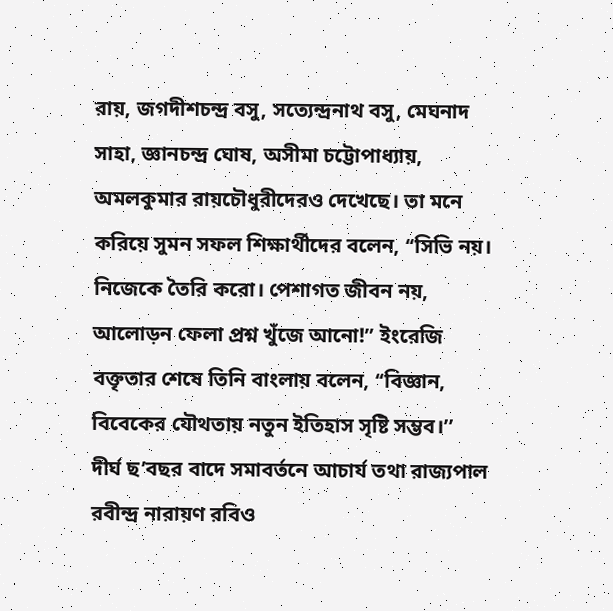রায়, জগদীশচন্দ্র বসু, সত্যেন্দ্রনাথ বসু, মেঘনাদ সাহা, জ্ঞানচন্দ্র ঘোষ, অসীমা চট্টোপাধ্যায়, অমলকুমার রায়চৌধুরীদেরও দেখেছে। তা মনে করিয়ে সুমন সফল শিক্ষার্থীদের বলেন, ‘‘সিভি নয়। নিজেকে তৈরি করো। পেশাগত জীবন নয়, আলোড়ন ফেলা প্রশ্ন খুঁজে আনো!” ইংরেজি বক্তৃতার শেষে তিনি বাংলায় বলেন, ‘‘বিজ্ঞান, বিবেকের যৌথতায় নতুন ইতিহাস সৃষ্টি সম্ভব।’’
দীর্ঘ ছ’বছর বাদে সমাবর্তনে আচার্য তথা রাজ্যপাল রবীন্দ্র নারায়ণ রবিও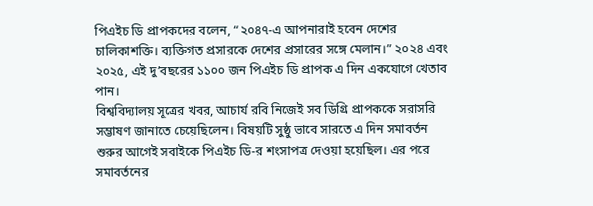পিএইচ ডি প্রাপকদের বলেন, “২০৪৭-এ আপনারাই হবেন দেশের চালিকাশক্তি। ব্যক্তিগত প্রসারকে দেশের প্রসারের সঙ্গে মেলান।” ২০২৪ এবং ২০২৫, এই দু’বছরের ১১০০ জন পিএইচ ডি প্রাপক এ দিন একযোগে খেতাব পান।
বিশ্ববিদ্যালয় সূত্রের খবর, আচার্য রবি নিজেই সব ডিগ্রি প্রাপককে সরাসরি সম্ভাষণ জানাতে চেয়েছিলেন। বিষয়টি সুষ্ঠু ভাবে সারতে এ দিন সমাবর্তন শুরুর আগেই সবাইকে পিএইচ ডি-র শংসাপত্র দেওয়া হয়েছিল। এর পরে সমাবর্তনের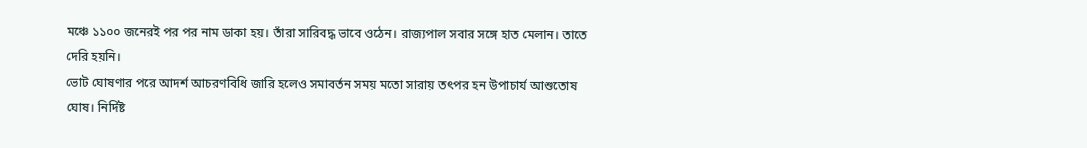মঞ্চে ১১০০ জনেরই পর পর নাম ডাকা হয়। তাঁরা সারিবদ্ধ ভাবে ওঠেন। রাজ্যপাল সবার সঙ্গে হাত মেলান। তাতে দেরি হয়নি।
ভোট ঘোষণার পরে আদর্শ আচরণবিধি জারি হলেও সমাবর্তন সময় মতো সারায় তৎপর হন উপাচার্য আশুতোষ ঘোষ। নির্দিষ্ট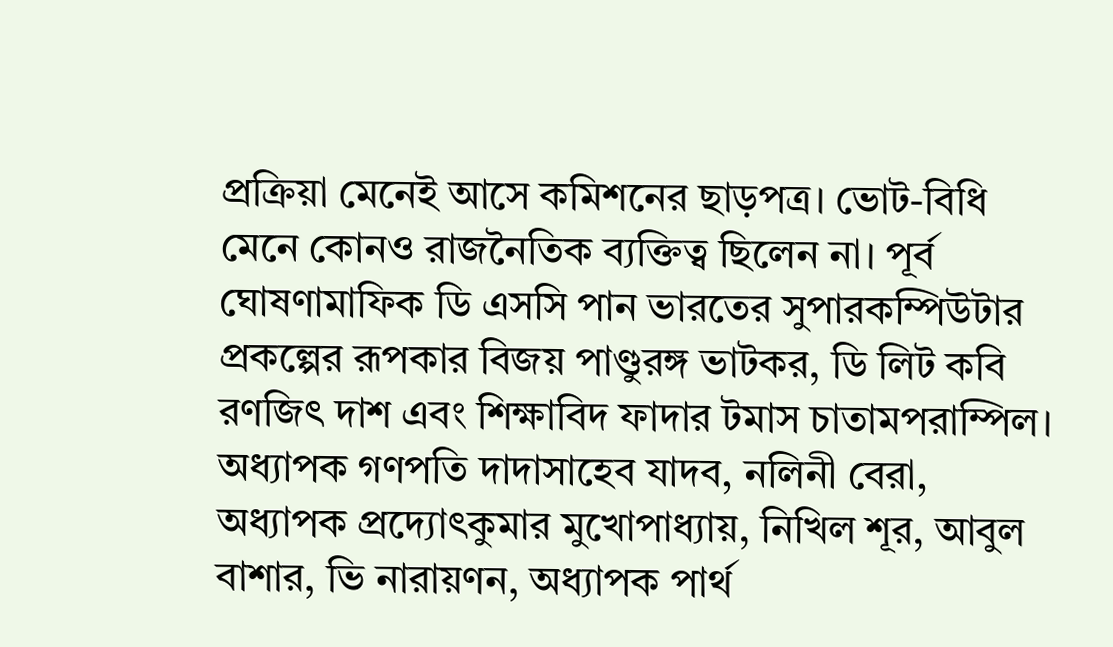প্রক্রিয়া মেনেই আসে কমিশনের ছাড়পত্র। ভোট-বিধি মেনে কোনও রাজনৈতিক ব্যক্তিত্ব ছিলেন না। পূর্ব ঘোষণামাফিক ডি এসসি পান ভারতের সুপারকম্পিউটার প্রকল্পের রূপকার বিজয় পাণ্ডুরঙ্গ ভাটকর, ডি লিট কবি রণজিৎ দাশ এবং শিক্ষাবিদ ফাদার টমাস চাতামপরাম্পিল। অধ্যাপক গণপতি দাদাসাহেব যাদব, নলিনী বেরা, অধ্যাপক প্রদ্যোৎকুমার মুখোপাধ্যায়, নিখিল শূর, আবুল বাশার, ভি নারায়ণন, অধ্যাপক পার্থ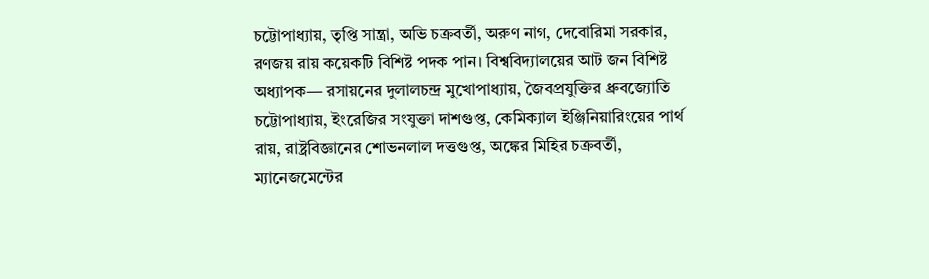চট্টোপাধ্যায়, তৃপ্তি সান্ত্রা, অভি চক্রবর্তী, অরুণ নাগ, দেবোরিমা সরকার, রণজয় রায় কয়েকটি বিশিষ্ট পদক পান। বিশ্ববিদ্যালয়ের আট জন বিশিষ্ট অধ্যাপক— রসায়নের দুলালচন্দ্র মুখোপাধ্যায়, জৈবপ্রযুক্তির ধ্রুবজ্যোতি চট্টোপাধ্যায়, ইংরেজির সংযুক্তা দাশগুপ্ত, কেমিক্যাল ইঞ্জিনিয়ারিংয়ের পার্থ রায়, রাষ্ট্রবিজ্ঞানের শোভনলাল দত্তগুপ্ত, অঙ্কের মিহির চক্রবর্তী, ম্যানেজমেন্টের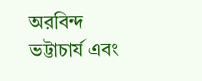অরবিন্দ ভট্টাচার্য এবং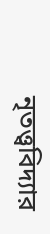নৃতত্ত্ববিদ্যার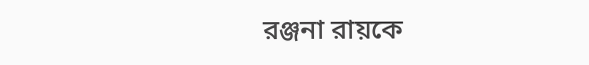রঞ্জনা রায়কে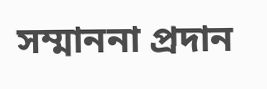সম্মাননা প্রদান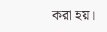করা হয়।